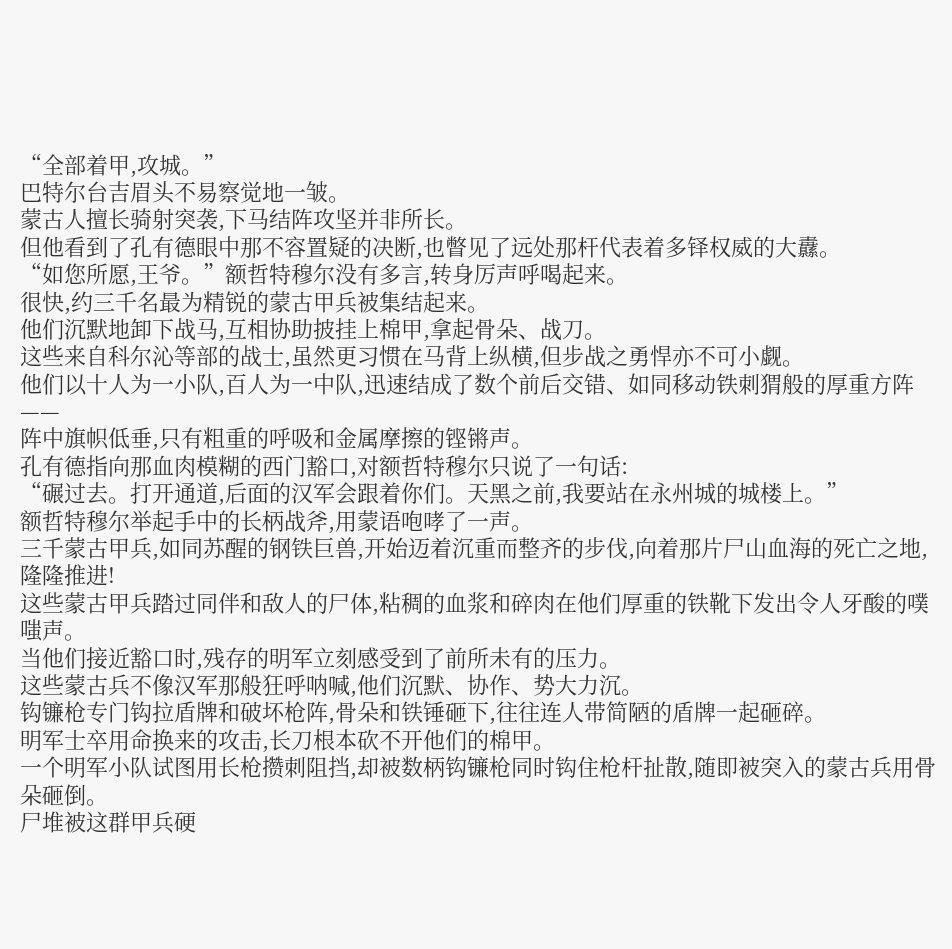“全部着甲,攻城。”
巴特尔台吉眉头不易察觉地一皱。
蒙古人擅长骑射突袭,下马结阵攻坚并非所长。
但他看到了孔有德眼中那不容置疑的决断,也瞥见了远处那杆代表着多铎权威的大纛。
“如您所愿,王爷。”额哲特穆尔没有多言,转身厉声呼喝起来。
很快,约三千名最为精锐的蒙古甲兵被集结起来。
他们沉默地卸下战马,互相协助披挂上棉甲,拿起骨朵、战刀。
这些来自科尔沁等部的战士,虽然更习惯在马背上纵横,但步战之勇悍亦不可小觑。
他们以十人为一小队,百人为一中队,迅速结成了数个前后交错、如同移动铁刺猬般的厚重方阵——
阵中旗帜低垂,只有粗重的呼吸和金属摩擦的铿锵声。
孔有德指向那血肉模糊的西门豁口,对额哲特穆尔只说了一句话:
“碾过去。打开通道,后面的汉军会跟着你们。天黑之前,我要站在永州城的城楼上。”
额哲特穆尔举起手中的长柄战斧,用蒙语咆哮了一声。
三千蒙古甲兵,如同苏醒的钢铁巨兽,开始迈着沉重而整齐的步伐,向着那片尸山血海的死亡之地,隆隆推进!
这些蒙古甲兵踏过同伴和敌人的尸体,粘稠的血浆和碎肉在他们厚重的铁靴下发出令人牙酸的噗嗤声。
当他们接近豁口时,残存的明军立刻感受到了前所未有的压力。
这些蒙古兵不像汉军那般狂呼呐喊,他们沉默、协作、势大力沉。
钩镰枪专门钩拉盾牌和破坏枪阵,骨朵和铁锤砸下,往往连人带简陋的盾牌一起砸碎。
明军士卒用命换来的攻击,长刀根本砍不开他们的棉甲。
一个明军小队试图用长枪攒刺阻挡,却被数柄钩镰枪同时钩住枪杆扯散,随即被突入的蒙古兵用骨朵砸倒。
尸堆被这群甲兵硬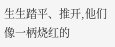生生踏平、推开,他们像一柄烧红的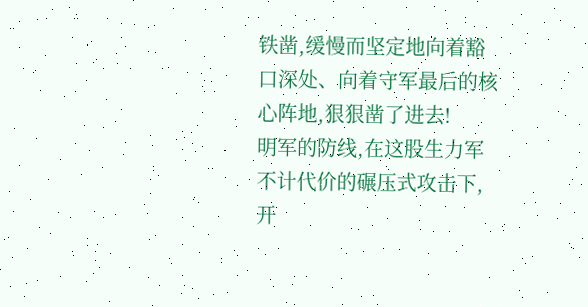铁凿,缓慢而坚定地向着豁口深处、向着守军最后的核心阵地,狠狠凿了进去!
明军的防线,在这股生力军不计代价的碾压式攻击下,开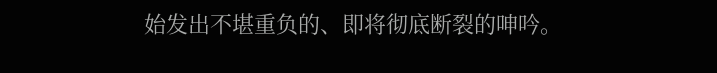始发出不堪重负的、即将彻底断裂的呻吟。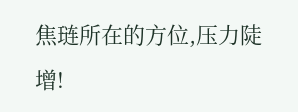焦琏所在的方位,压力陡增!